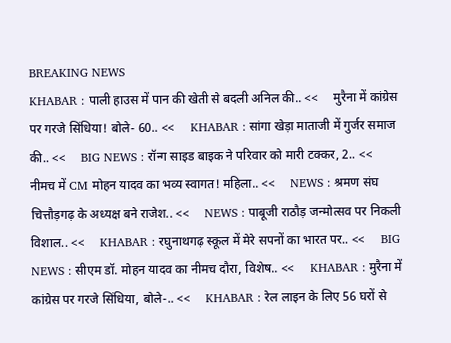BREAKING NEWS
KHABAR : पाली हाउस में पान की खेती से बदली अनिल की.. <<     मुरैना में कांग्रेस पर गरजे सिंधिया! बोले- 60.. <<     KHABAR : सांगा खेड़ा माताजी में गुर्जर समाज की.. <<     BIG NEWS : रॉन्ग साइड बाइक ने परिवार को मारी टक्कर, 2.. <<     नीमच में CM मोहन यादव का भव्य स्वागत! महिला.. <<     NEWS : श्रमण संघ चित्तौड़गढ़ के अध्यक्ष बने राजेश.. <<     NEWS : पाबूजी राठौड़ जन्मोत्सव पर निकली विशाल.. <<     KHABAR : रघुनाथगढ़ स्कूल में मेरे सपनों का भारत पर.. <<     BIG NEWS : सीएम डॉ. मोहन यादव का नीमच दौरा, विशेष.. <<     KHABAR : मुरैना में कांग्रेस पर गरजे सिंधिया, बोले-.. <<     KHABAR : रेल लाइन के लिए 56 घरों से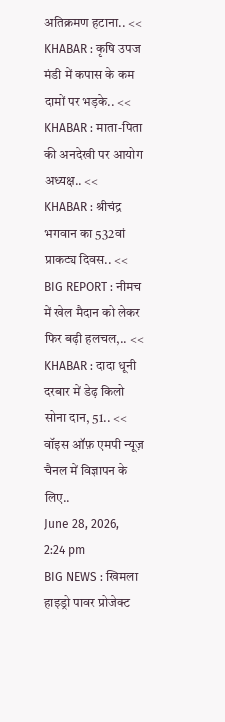अतिक्रमण हटाना.. <<     KHABAR : कृषि उपज मंडी में कपास के कम दामों पर भड़के.. <<     KHABAR : माता-पिता की अनदेखी पर आयोग अध्यक्ष.. <<     KHABAR : श्रीचंद्र भगवान का 532वां प्राकट्य दिवस.. <<     BIG REPORT : नीमच में खेल मैदान को लेकर फिर बढ़ी हलचल,.. <<     KHABAR : दादा धूनी दरबार में डेढ़ किलो सोना दान, 51.. <<
वॉइस ऑफ़ एमपी न्यूज़ चैनल में विज्ञापन के लिए..
June 28, 2026, 2:24 pm
BIG NEWS : खिमला हाइड्रो पावर प्रोजेक्ट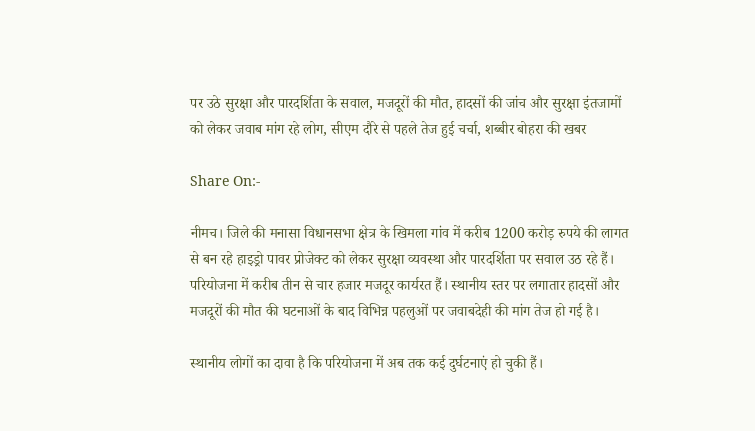पर उठे सुरक्षा और पारदर्शिता के सवाल, मजदूरों की मौत, हादसों की जांच और सुरक्षा इंतजामों को लेकर जवाब मांग रहे लोग, सीएम दौरे से पहले तेज हुई चर्चा, शब्बीर बोहरा की खबर

Share On:-

नीमच। जिले की मनासा विधानसभा क्षेत्र के खिमला गांव में करीब 1200 करोड़ रुपये की लागत से बन रहे हाइड्रो पावर प्रोजेक्ट को लेकर सुरक्षा व्यवस्था और पारदर्शिता पर सवाल उठ रहे हैं। परियोजना में करीब तीन से चार हजार मजदूर कार्यरत हैं। स्थानीय स्तर पर लगातार हादसों और मजदूरों की मौत की घटनाओं के बाद विभिन्न पहलुओं पर जवाबदेही की मांग तेज हो गई है।

स्थानीय लोगों का दावा है कि परियोजना में अब तक कई दुर्घटनाएं हो चुकी हैं।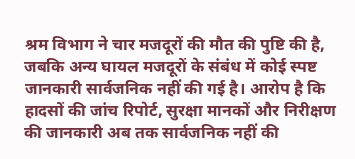श्रम विभाग ने चार मजदूरों की मौत की पुष्टि की है, जबकि अन्य घायल मजदूरों के संबंध में कोई स्पष्ट जानकारी सार्वजनिक नहीं की गई है। आरोप है कि हादसों की जांच रिपोर्ट, सुरक्षा मानकों और निरीक्षण की जानकारी अब तक सार्वजनिक नहीं की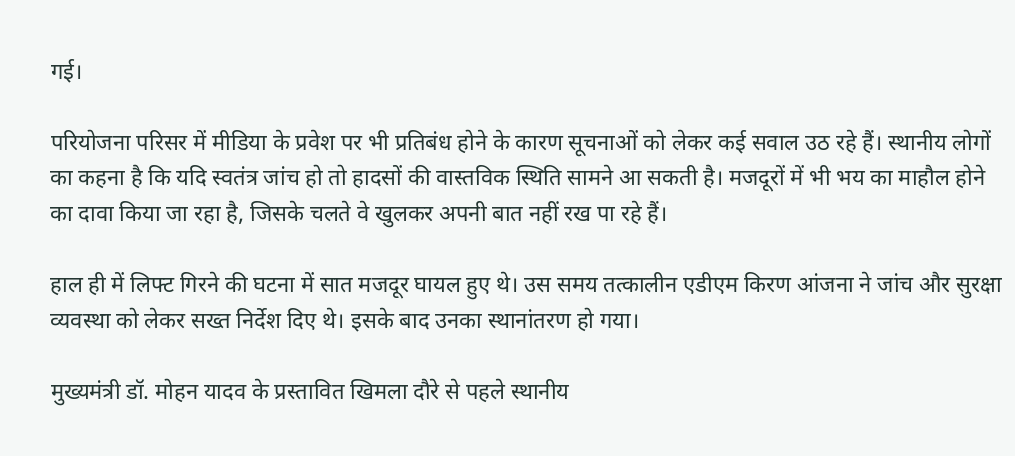गई।

परियोजना परिसर में मीडिया के प्रवेश पर भी प्रतिबंध होने के कारण सूचनाओं को लेकर कई सवाल उठ रहे हैं। स्थानीय लोगों का कहना है कि यदि स्वतंत्र जांच हो तो हादसों की वास्तविक स्थिति सामने आ सकती है। मजदूरों में भी भय का माहौल होने का दावा किया जा रहा है, जिसके चलते वे खुलकर अपनी बात नहीं रख पा रहे हैं।

हाल ही में लिफ्ट गिरने की घटना में सात मजदूर घायल हुए थे। उस समय तत्कालीन एडीएम किरण आंजना ने जांच और सुरक्षा व्यवस्था को लेकर सख्त निर्देश दिए थे। इसके बाद उनका स्थानांतरण हो गया।

मुख्यमंत्री डॉ. मोहन यादव के प्रस्तावित खिमला दौरे से पहले स्थानीय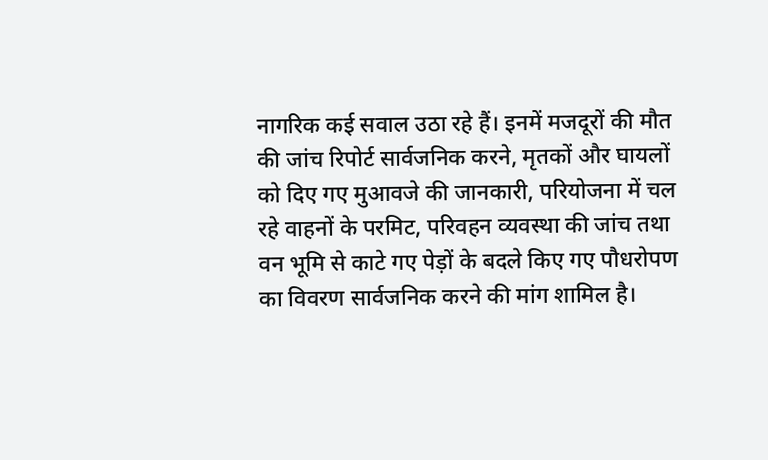नागरिक कई सवाल उठा रहे हैं। इनमें मजदूरों की मौत की जांच रिपोर्ट सार्वजनिक करने, मृतकों और घायलों को दिए गए मुआवजे की जानकारी, परियोजना में चल रहे वाहनों के परमिट, परिवहन व्यवस्था की जांच तथा वन भूमि से काटे गए पेड़ों के बदले किए गए पौधरोपण का विवरण सार्वजनिक करने की मांग शामिल है।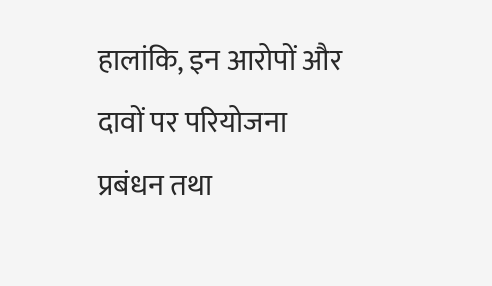हालांकि, इन आरोपों और दावों पर परियोजना प्रबंधन तथा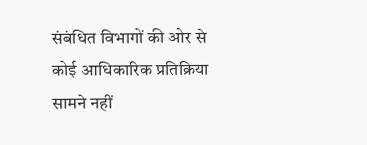संबंधित विभागों की ओर से कोई आधिकारिक प्रतिक्रिया सामने नहीं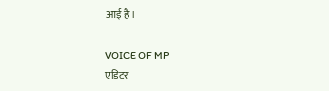आई है।

VOICE OF MP
एडिटर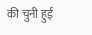की चुनी हुई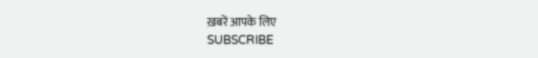ख़बरें आपके लिए
SUBSCRIBE